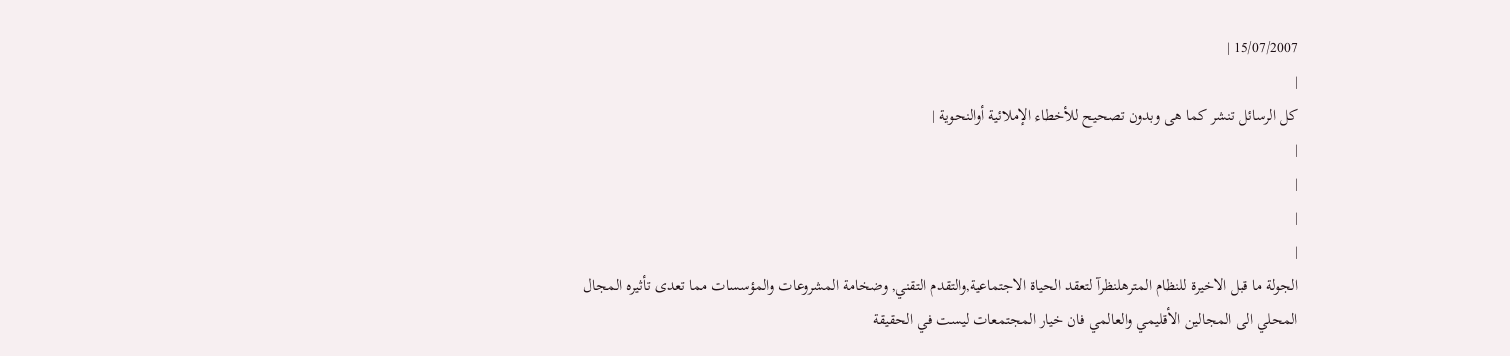15/07/2007 |
|
كل الرسائل تنشر كما هى وبدون تصحيح للأخطاء الإملائية أوالنحوية |
|
|
|
|
الجولة ما قبل الاخيرة للنظام المترهلنظرآ لتعقد الحياة الاجتماعية,والتقدم التقني, وضخامة المشروعات والمؤسسات مما تعدى تأثيره المجال المحلي الى المجالين الأقليمي والعالمي فان خيار المجتمعات ليست في الحقيقة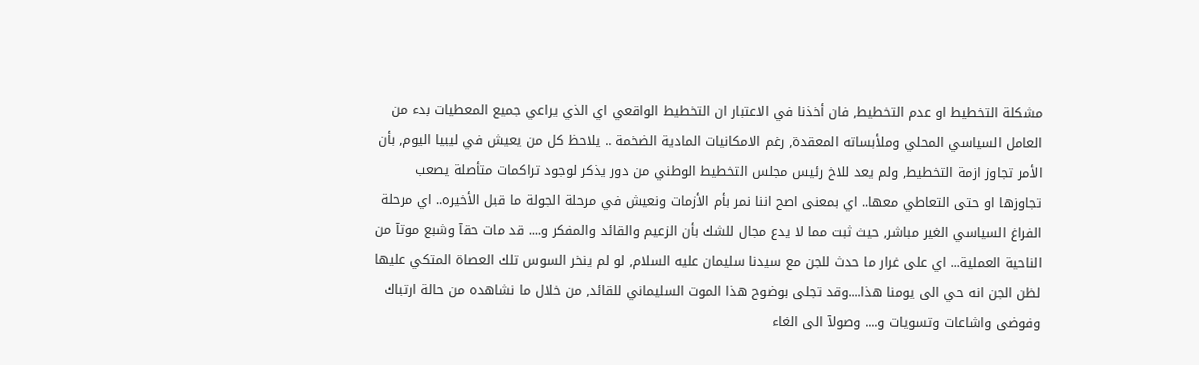مشكلة التخطيط او عدم التخطيط, فان أخذنا في الاعتبار ان التخطيط الواقعي اي الذي يراعي جميع المعطيات بدء من العامل السياسي المحلي وملأبساته المعقدة, رغم الامكانيات المادية الضخمة .. يلاحظ كل من يعيش في ليبيا اليوم, بأن الأمر تجاوز ازمة التخطيط, ولم يعد للاخ رئيس مجلس التخطيط الوطني من دور يذكر لوجود تراكمات متأصلة يصعب تجاوزها او حتى التعاطي معها.. اي بمعنى اصح اننا نمر بأم الأزمات ونعيش في مرحلة الجولة ما قبل الأخيره.. اي مرحلة الفراغ السياسي الغير مباشر, حيث ثبت مما لا يدع مجال للشك بأن الزعيم والقائد والمفكر و.... قد مات حقآ وشبع موتآ من الناحية العملية... اي على غرار ما حدث للجن مع سيدنا سليمان عليه السلام, لو لم ينخر السوس تلك العصاة المتكي عليها لظن الجن انه حي الى يومنا هذا....وقد تجلى بوضوح هذا الموت السليماني للقائد, من خلال ما نشاهده من حالة ارتباك وفوضى واشاعات وتسويات و.... وصولآ الى الغاء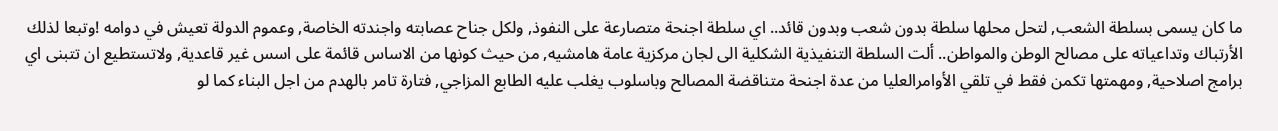ما كان يسمى بسلطة الشعب, لتحل محلها سلطة بدون شعب وبدون قائد.. اي سلطة اجنحة متصارعة على النفوذ, ولكل جناح عصابته واجندته الخاصة, وعموم الدولة تعيش في دوامه !وتبعا لذلك الأرتباك وتداعياته على مصالح الوطن والمواطن.. ألت السلطة التنفيذية الشكلية الى لجان مركزية عامة هامشيه, من حيث كونها من الاساس قائمة على اسس غير قاعدية, ولاتستطيع ان تتبنى اي برامج اصلاحية, ومهمتها تكمن فقط في تلقي الأوامرالعليا من عدة اجنحة متناقضة المصالح وباسلوب يغلب عليه الطابع المزاجي, فتارة تامر بالهدم من اجل البناء كما لو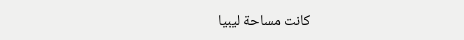كانت مساحة ليبيا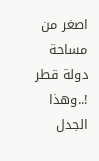اصغر من مساحة دولة قطر !..وهذا الجدل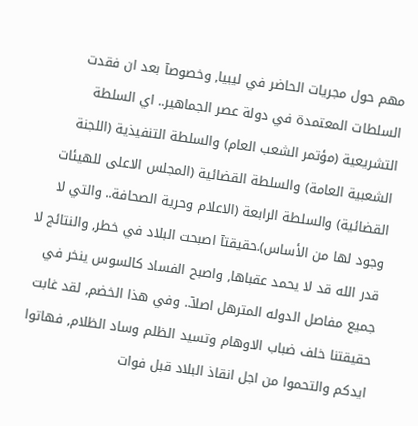مهم حول مجريات الحاضر في ليبيا, وخصوصآ بعد ان فقدت السلطات المعتمدة في دولة عصر الجماهير.. اي السلطة التشريعية (مؤتمر الشعب العام) والسلطة التنفيذية (اللجنة الشعبية العامة) والسلطة القضائية (المجلس الاعلى للهيئات القضائية) والسلطة الرابعة (الاعلام وحرية الصحافة.. والتي لا وجود لها من الأساس).حقيقتآ اصبحت البلاد في خطر, والنتائج لا قدر الله قد لا يحمد عقباها, واصبح الفساد كالسوس ينخر في جميع مفاصل الدوله المترهل اصلآ.. وفي هذا الخضم, لقد غابت حقيقتنا خلف ضباب الاوهام وتسيد الظلم وساد الظلام, فهاتوا ايدكم والتحموا من اجل انقاذ البلاد قبل فوات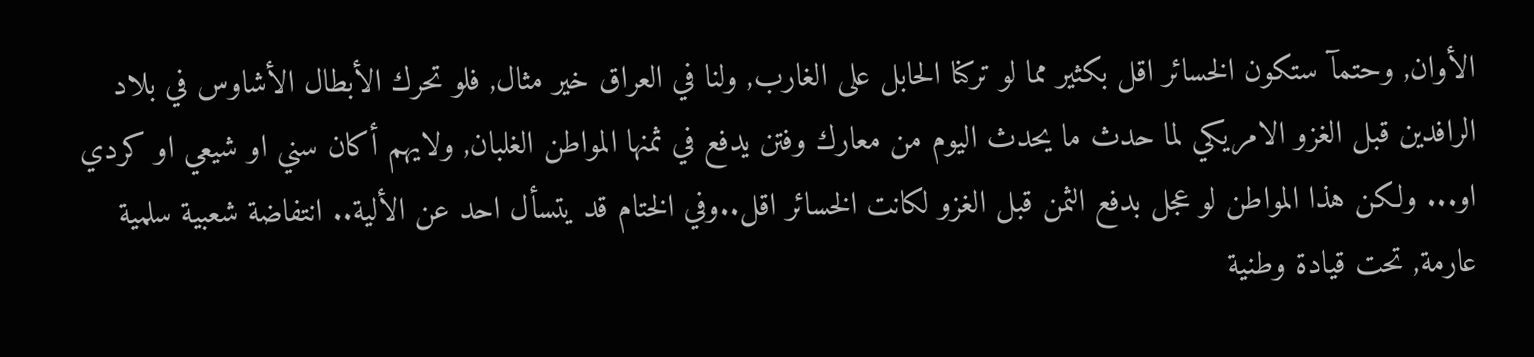الأوان, وحتمآ ستكون الخسائر اقل بكثير مما لو تركنا الحابل على الغارب, ولنا في العراق خير مثال, فلو تحرك الأبطال الأشاوس في بلاد الرافدين قبل الغزو الامريكي لما حدث ما يحدث اليوم من معارك وفتن يدفع في ثمنها المواطن الغلبان, ولايهم أكان سني او شيعي او كردي او... ولكن هذا المواطن لو عجل بدفع الثمن قبل الغزو لكانت الخسائر اقل..وفي الختام قد يتسأل احد عن الألية.. انتفاضة شعبية سلمية عارمة, تحت قيادة وطنية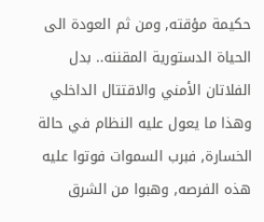حكيمة مؤقته, ومن ثم العودة الى الحياة الدستورية المقننه.. بدل الفلاتان الأمني والاقتتال الداخلي وهذا ما يعول عليه النظام في حالة الخسارة, فبرب السموات فوتوا عليه هذه الفرصه, وهبوا من الشرق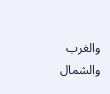والغرب والشمال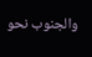والجنوب نحو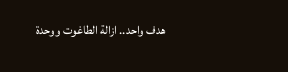هدف واحد.. ازالة الطاغوت ووحدة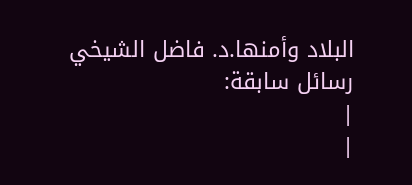البلاد وأمنها.د. فاضل الشيخي
رسائل سابقة:
|
|